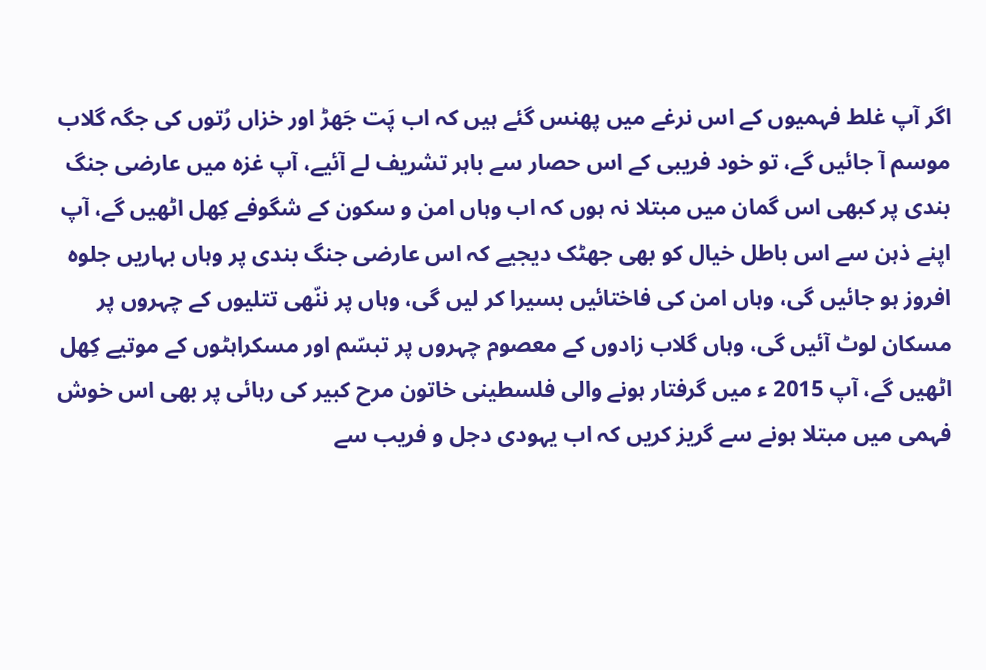اگر آپ غلط فہمیوں کے اس نرغے میں پھنس گئے ہیں کہ اب پَت جَھڑ اور خزاں رُتوں کی جگہ گلاب موسم آ جائیں گے، تو خود فریبی کے اس حصار سے باہر تشریف لے آئیے، آپ غزہ میں عارضی جنگ بندی پر کبھی اس گمان میں مبتلا نہ ہوں کہ اب وہاں امن و سکون کے شگوفے کِھل اٹھیں گے، آپ اپنے ذہن سے اس باطل خیال کو بھی جھٹک دیجیے کہ اس عارضی جنگ بندی پر وہاں بہاریں جلوہ افروز ہو جائیں گی، وہاں امن کی فاختائیں بسیرا کر لیں گی، وہاں پر ننّھی تتلیوں کے چہروں پر مسکان لوٹ آئیں گی، وہاں گلاب زادوں کے معصوم چہروں پر تبسّم اور مسکراہٹوں کے موتیے کِھل اٹھیں گے، آپ 2015 ء میں گرفتار ہونے والی فلسطینی خاتون مرح کبیر کی رہائی پر بھی اس خوش فہمی میں مبتلا ہونے سے گریز کریں کہ اب یہودی دجل و فریب سے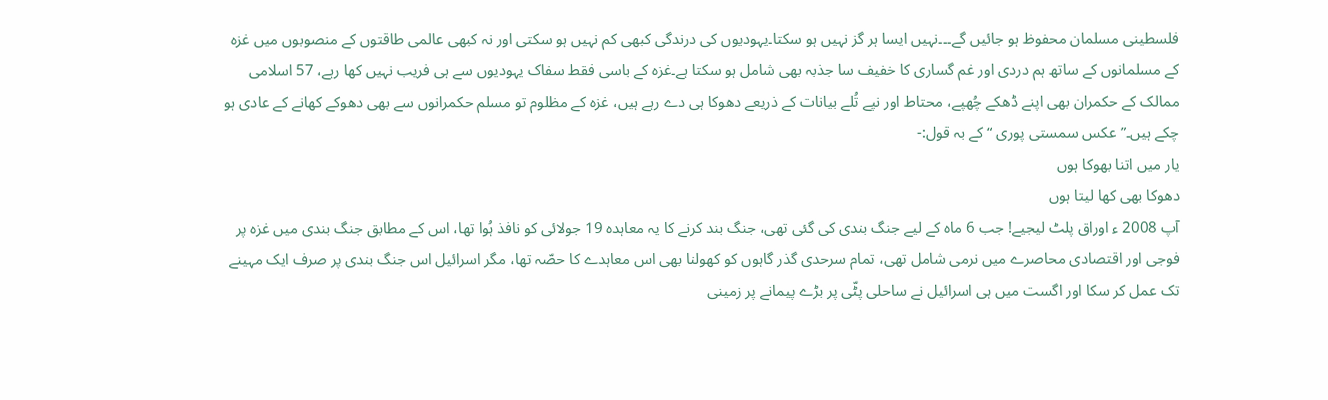فلسطینی مسلمان محفوظ ہو جائیں گے۔۔۔نہیں ایسا ہر گز نہیں ہو سکتا۔یہودیوں کی درندگی کبھی کم نہیں ہو سکتی اور نہ کبھی عالمی طاقتوں کے منصوبوں میں غزہ کے مسلمانوں کے ساتھ ہم دردی اور غم گساری کا خفیف سا جذبہ بھی شامل ہو سکتا ہے۔غزہ کے باسی فقط سفاک یہودیوں سے ہی فریب نہیں کھا رہے، 57 اسلامی ممالک کے حکمران بھی اپنے ڈھکے چُھپے، محتاط اور نپے تُلے بیانات کے ذریعے دھوکا ہی دے رہے ہیں، غزہ کے مظلوم تو مسلم حکمرانوں سے بھی دھوکے کھانے کے عادی ہو چکے ہیں۔” عکس سمستی پوری “ کے بہ قول:-
یار میں اتنا بھوکا ہوں
دھوکا بھی کھا لیتا ہوں
آپ 2008 ء اوراق پلٹ لیجیے! جب 6 ماہ کے لیے جنگ بندی کی گئی تھی، جنگ بند کرنے کا یہ معاہدہ 19 جولائی کو نافذ ہُوا تھا، اس کے مطابق جنگ بندی میں غزہ پر فوجی اور اقتصادی محاصرے میں نرمی شامل تھی، تمام سرحدی گذر گاہوں کو کھولنا بھی اس معاہدے کا حصّہ تھا، مگر اسرائیل اس جنگ بندی پر صرف ایک مہینے تک عمل کر سکا اور اگست میں ہی اسرائیل نے ساحلی پٹّی پر بڑے پیمانے پر زمینی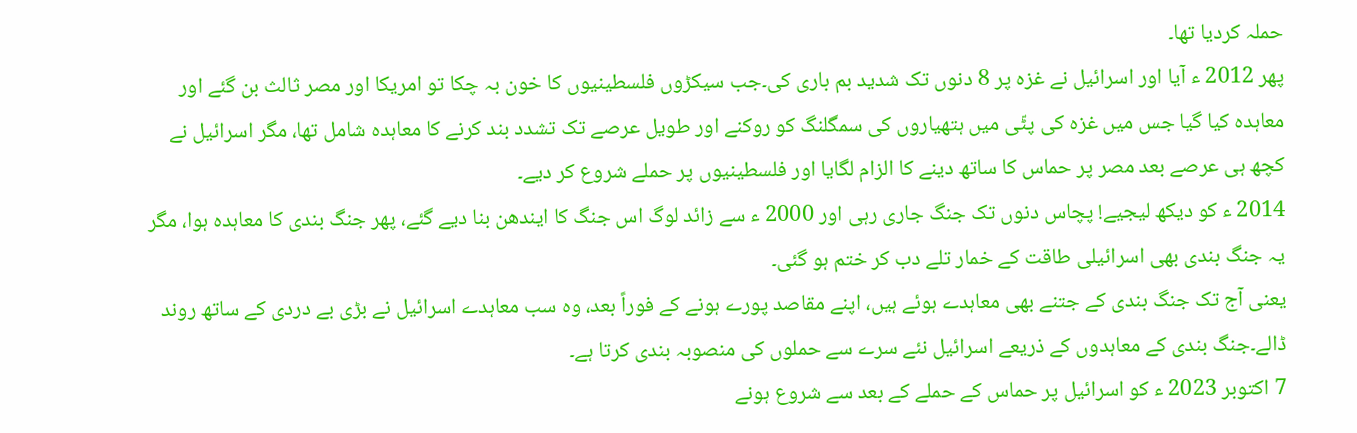حملہ کردیا تھا۔
پھر 2012 ء آیا اور اسرائیل نے غزہ پر 8 دنوں تک شدید بم باری کی۔جب سیکڑوں فلسطینیوں کا خون بہ چکا تو امریکا اور مصر ثالث بن گئے اور معاہدہ کیا گیا جس میں غزہ کی پٹّی میں ہتھیاروں کی سمگلنگ کو روکنے اور طویل عرصے تک تشدد بند کرنے کا معاہدہ شامل تھا، مگر اسرائیل نے کچھ ہی عرصے بعد مصر پر حماس کا ساتھ دینے کا الزام لگایا اور فلسطینیوں پر حملے شروع کر دیے۔
2014 ء کو دیکھ لیجیے! پچاس دنوں تک جنگ جاری رہی اور 2000 ء سے زائد لوگ اس جنگ کا ایندھن بنا دیے گئے، پھر جنگ بندی کا معاہدہ ہوا، مگر یہ جنگ بندی بھی اسرائیلی طاقت کے خمار تلے دب کر ختم ہو گئی۔
یعنی آج تک جنگ بندی کے جتنے بھی معاہدے ہوئے ہیں، اپنے مقاصد پورے ہونے کے فوراً بعد، وہ سب معاہدے اسرائیل نے بڑی بے دردی کے ساتھ روند ڈالے۔جنگ بندی کے معاہدوں کے ذریعے اسرائیل نئے سرے سے حملوں کی منصوبہ بندی کرتا ہے۔
7 اکتوبر 2023 ء کو اسرائیل پر حماس کے حملے کے بعد سے شروع ہونے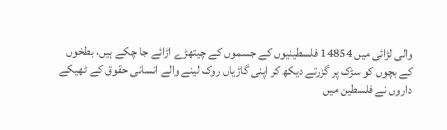والی لڑائی میں 14854 فلسطینیوں کے جسموں کے چیتھڑے اڑائے جا چکے ہیں، بطخوں کے بچوں کو سڑک پر گزرتے دیکھ کر اپنی گاڑیاں روک لینے والے انسانی حقوق کے ٹھیکے داروں نے فلسطین میں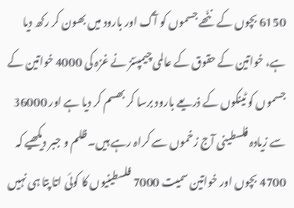6150 بچوں کے ننّھے جسموں کو آگ اور بارود میں بھون کر رکھ دیا ہے، خواتین کے حقوق کے عالمی چیمپئنز نے غزہ کی 4000 خواتین کے جسموں کو ٹینکوں کے ذریعے بارود برسا کر بھسم کر دیا ہے اور 36000 سے زیادہ فلسطینی آج زخموں سے کراہ رہے ہیں۔ظلم و جبر دیکھیے کہ 4700 بچوں اور خواتین سمیت 7000 فلسطینیوں کا کوئی اتا پتا ہی نہیں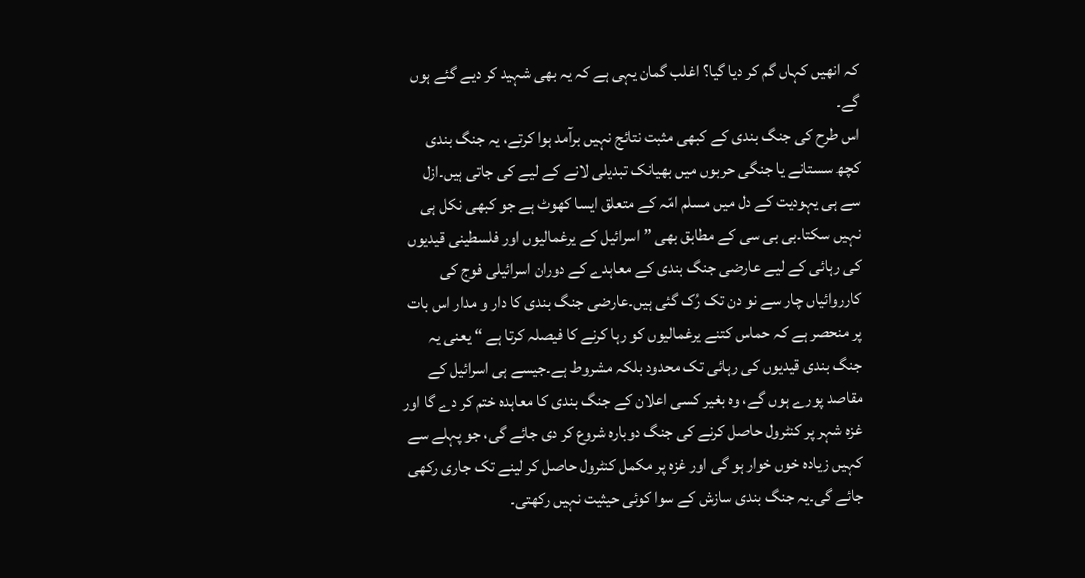کہ انھیں کہاں گم کر دیا گیا؟ اغلب گمان یہی ہے کہ یہ بھی شہید کر دیے گئے ہوں گے۔
اس طرح کی جنگ بندی کے کبھی مثبت نتائج نہیں برآمد ہوا کرتے، یہ جنگ بندی کچھ سستانے یا جنگی حربوں میں بھیانک تبدیلی لانے کے لیے کی جاتی ہیں۔ازل سے ہی یہودیت کے دل میں مسلم امّہ کے متعلق ایسا کھوٹ ہے جو کبھی نکل ہی نہیں سکتا۔بی بی سی کے مطابق بھی ” اسرائیل کے یرغمالیوں اور فلسطینی قیدیوں کی رہائی کے لیے عارضی جنگ بندی کے معاہدے کے دوران اسرائیلی فوج کی کارروائیاں چار سے نو دن تک رُک گئی ہیں۔عارضی جنگ بندی کا دار و مدار اس بات پر منحصر ہے کہ حماس کتنے یرغمالیوں کو رہا کرنے کا فیصلہ کرتا ہے “ یعنی یہ جنگ بندی قیدیوں کی رہائی تک محدود بلکہ مشروط ہے۔جیسے ہی اسرائیل کے مقاصد پورے ہوں گے، وہ بغیر کسی اعلان کے جنگ بندی کا معاہدہ ختم کر دے گا اور غزہ شہر پر کنٹرول حاصل کرنے کی جنگ دوبارہ شروع کر دی جائے گی، جو پہلے سے کہیں زیادہ خوں خوار ہو گی اور غزہ پر مکمل کنٹرول حاصل کر لینے تک جاری رکھی جائے گی۔یہ جنگ بندی سازش کے سوا کوئی حیثیت نہیں رکھتی۔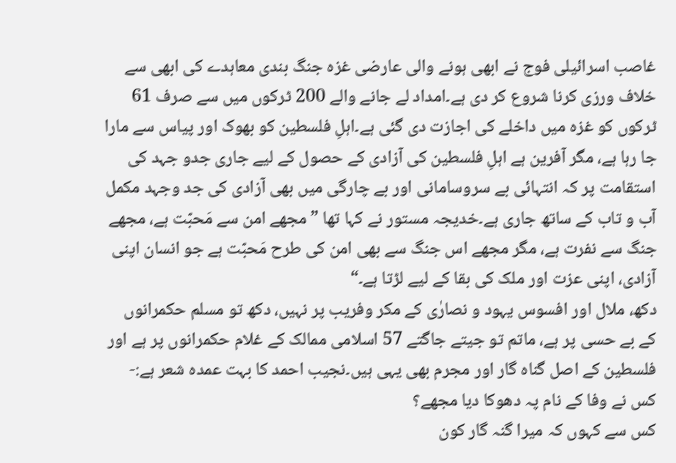غاصب اسرائیلی فوج نے ابھی ہونے والی عارضی غزہ جنگ بندی معاہدے کی ابھی سے خلاف ورزی کرنا شروع کر دی ہے۔امداد لے جانے والے 200 ٹرکوں میں سے صرف 61 ٹرکوں کو غزہ میں داخلے کی اجازت دی گئی ہے۔اہلِ فلسطین کو بھوک اور پیاس سے مارا جا رہا ہے، مگر آفرین ہے اہلِ فلسطین کی آزادی کے حصول کے لیے جاری جدو جہد کی استقامت پر کہ انتہائی بے سروسامانی اور بے چارگی میں بھی آزادی کی جد وجہد مکمل آب و تاب کے ساتھ جاری ہے۔خدیجہ مستور نے کہا تھا ” مجھے امن سے مَحبّت ہے، مجھے جنگ سے نفرت ہے، مگر مجھے اس جنگ سے بھی امن کی طرح مَحبّت ہے جو انسان اپنی آزادی، اپنی عزت اور ملک کی بقا کے لیے لڑتا ہے۔“
دکھ، ملال اور افسوس یہود و نصارٰی کے مکر وفریب پر نہیں، دکھ تو مسلم حکمرانوں کے بے حسی پر ہے، ماتم تو جیتے جاگتے 57 اسلامی ممالک کے غلام حکمرانوں پر ہے اور فلسطین کے اصل گناہ گار اور مجرم بھی یہی ہیں۔نجیب احمد کا بہت عمدہ شعر ہے:-
کس نے وفا کے نام پہ دھوکا دیا مجھے؟
کس سے کہوں کہ میرا گنہ گار کون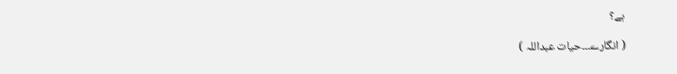ہے؟

( انگارے۔۔۔حیات عبداللہ )